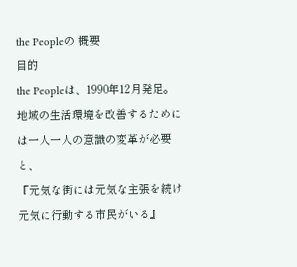the Peopleの 概要
目的
the Peopleは、1990年12月発足。地域の生活環境を改善するためには一人一人の意識の変革が必要と、
『元気な街には元気な主張を続け 元気に行動する市民がいる』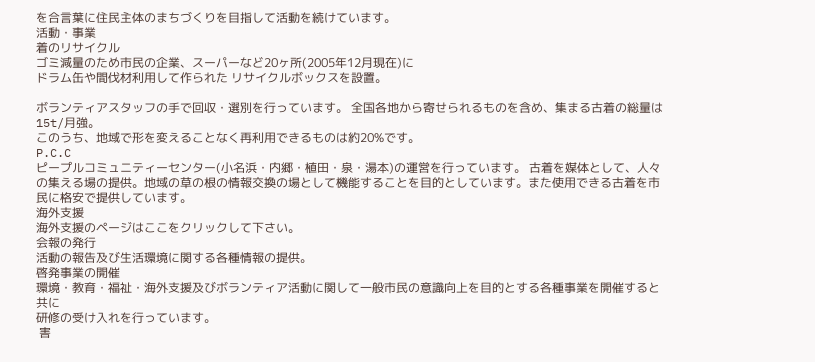を合言葉に住民主体のまちづくりを目指して活動を続けています。
活動・事業
着のリサイクル
ゴミ減量のため市民の企業、スーパーなど20ヶ所(2005年12月現在)に
ドラム缶や間伐材利用して作られた リサイクルボックスを設置。

ボランティアスタッフの手で回収・選別を行っています。 全国各地から寄せられるものを含め、集まる古着の総量は15t/月強。
このうち、地域で形を変えることなく再利用できるものは約20%です。
P.C.C
ピープルコミュニティーセンター(小名浜・内郷・植田・泉・湯本)の運営を行っています。 古着を媒体として、人々の集える場の提供。地域の草の根の情報交換の場として機能することを目的としています。また使用できる古着を市民に格安で提供しています。
海外支援
海外支援のページはここをクリックして下さい。
会報の発行
活動の報告及び生活環境に関する各種情報の提供。
啓発事業の開催
環境・教育・福祉・海外支援及びボランティア活動に関して一般市民の意識向上を目的とする各種事業を開催すると共に
研修の受け入れを行っています。
 害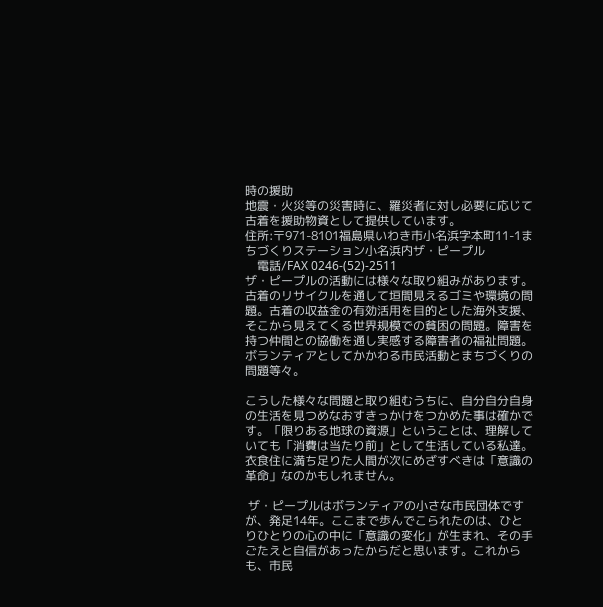時の援助
地震・火災等の災害時に、羅災者に対し必要に応じて古着を援助物資として提供しています。
住所:〒971-8101福島県いわき市小名浜字本町11-1まちづくりステーション小名浜内ザ・ピープル
    電話/FAX 0246-(52)-2511
ザ・ピープルの活動には様々な取り組みがあります。古着のリサイクルを通して垣間見えるゴミや環境の問題。古着の収益金の有効活用を目的とした海外支援、そこから見えてくる世界規模での貧困の問題。障害を持つ仲間との協働を通し実感する障害者の福祉問題。ボランティアとしてかかわる市民活動とまちづくりの問題等々。

こうした様々な問題と取り組むうちに、自分自分自身の生活を見つめなおすきっかけをつかめた事は確かです。「限りある地球の資源」ということは、理解していても「消費は当たり前」として生活している私達。衣食住に満ち足りた人間が次にめざすべきは「意識の革命」なのかもしれません。

 ザ・ピープルはボランティアの小さな市民団体ですが、発足14年。ここまで歩んでこられたのは、ひとりひとりの心の中に「意識の変化」が生まれ、その手ごたえと自信があったからだと思います。これからも、市民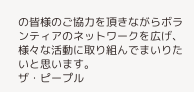の皆様のご協力を頂きながらボランティアのネットワークを広げ、様々な活動に取り組んでまいりたいと思います。
ザ・ピープル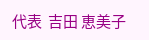代表  吉田 恵美子